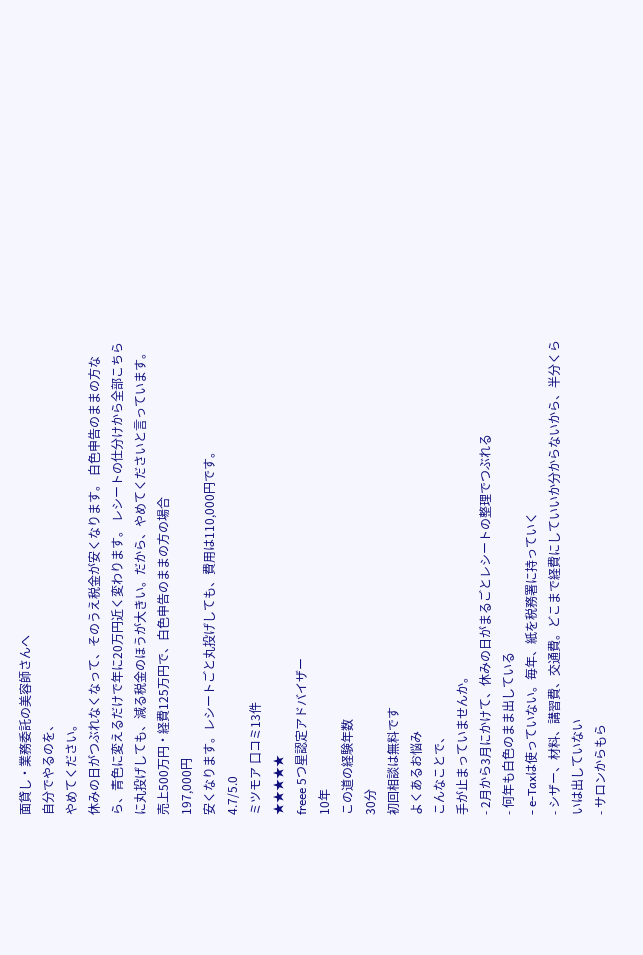面貸し・業務委託の美容師さんへ
自分でやるのを、
やめてください。
休みの日がつぶれなくなって、そのうえ税金が安くなります。 白色申告のままの方なら、青色に変えるだけで年に20万円近く変わります。 レシートの仕分けから全部こちらに丸投げしても、減る税金のほうが大きい。だから、やめてくださいと言っています。
売上500万円・経費125万円で、白色申告のままの方の場合
197,000円
安くなります。レシートごと丸投げしても、費用は110,000円です。
4.7/5.0
ミツモア 口コミ13件
★★★★★
freee 5つ星認定アドバイザー
10年
この道の経験年数
30分
初回相談は無料です
よくあるお悩み
こんなことで、
手が止まっていませんか。
- 2月から3月にかけて、休みの日がまるごとレシートの整理でつぶれる
- 何年も白色のまま出している
- e-Taxは使っていない。毎年、紙を税務署に持っていく
- シザー、材料、講習費、交通費。どこまで経費にしていいか分からないから、半分くらいは出していない
- サロンからもら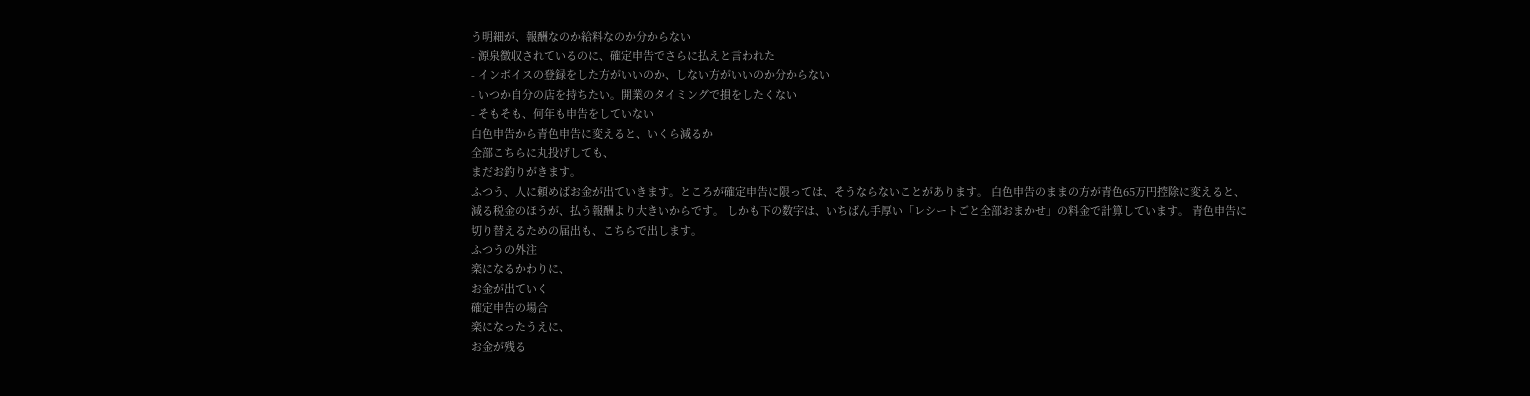う明細が、報酬なのか給料なのか分からない
- 源泉徴収されているのに、確定申告でさらに払えと言われた
- インボイスの登録をした方がいいのか、しない方がいいのか分からない
- いつか自分の店を持ちたい。開業のタイミングで損をしたくない
- そもそも、何年も申告をしていない
白色申告から青色申告に変えると、いくら減るか
全部こちらに丸投げしても、
まだお釣りがきます。
ふつう、人に頼めばお金が出ていきます。ところが確定申告に限っては、そうならないことがあります。 白色申告のままの方が青色65万円控除に変えると、減る税金のほうが、払う報酬より大きいからです。 しかも下の数字は、いちばん手厚い「レシートごと全部おまかせ」の料金で計算しています。 青色申告に切り替えるための届出も、こちらで出します。
ふつうの外注
楽になるかわりに、
お金が出ていく
確定申告の場合
楽になったうえに、
お金が残る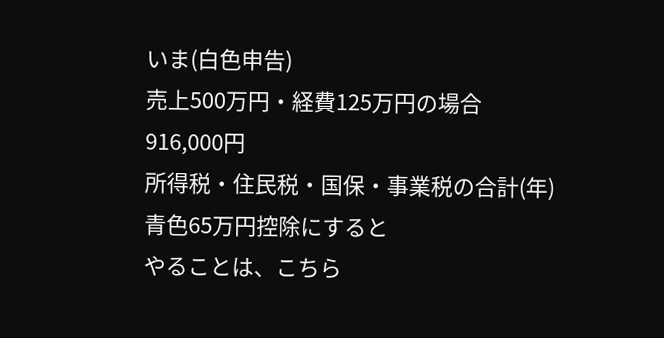いま(白色申告)
売上500万円・経費125万円の場合
916,000円
所得税・住民税・国保・事業税の合計(年)
青色65万円控除にすると
やることは、こちら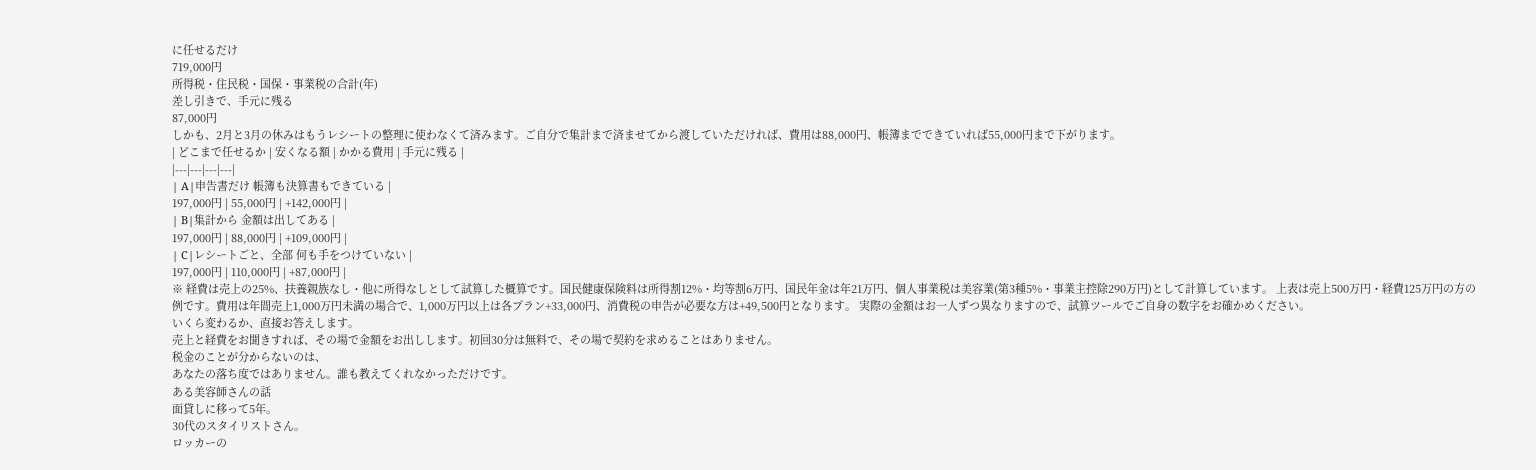に任せるだけ
719,000円
所得税・住民税・国保・事業税の合計(年)
差し引きで、手元に残る
87,000円
しかも、2月と3月の休みはもうレシートの整理に使わなくて済みます。ご自分で集計まで済ませてから渡していただければ、費用は88,000円、帳簿までできていれば55,000円まで下がります。
| どこまで任せるか | 安くなる額 | かかる費用 | 手元に残る |
|---|---|---|---|
| A|申告書だけ 帳簿も決算書もできている |
197,000円 | 55,000円 | +142,000円 |
| B|集計から 金額は出してある |
197,000円 | 88,000円 | +109,000円 |
| C|レシートごと、全部 何も手をつけていない |
197,000円 | 110,000円 | +87,000円 |
※ 経費は売上の25%、扶養親族なし・他に所得なしとして試算した概算です。国民健康保険料は所得割12%・均等割6万円、国民年金は年21万円、個人事業税は美容業(第3種5%・事業主控除290万円)として計算しています。 上表は売上500万円・経費125万円の方の例です。費用は年間売上1,000万円未満の場合で、1,000万円以上は各プラン+33,000円、消費税の申告が必要な方は+49,500円となります。 実際の金額はお一人ずつ異なりますので、試算ツールでご自身の数字をお確かめください。
いくら変わるか、直接お答えします。
売上と経費をお聞きすれば、その場で金額をお出しします。初回30分は無料で、その場で契約を求めることはありません。
税金のことが分からないのは、
あなたの落ち度ではありません。誰も教えてくれなかっただけです。
ある美容師さんの話
面貸しに移って5年。
30代のスタイリストさん。
ロッカーの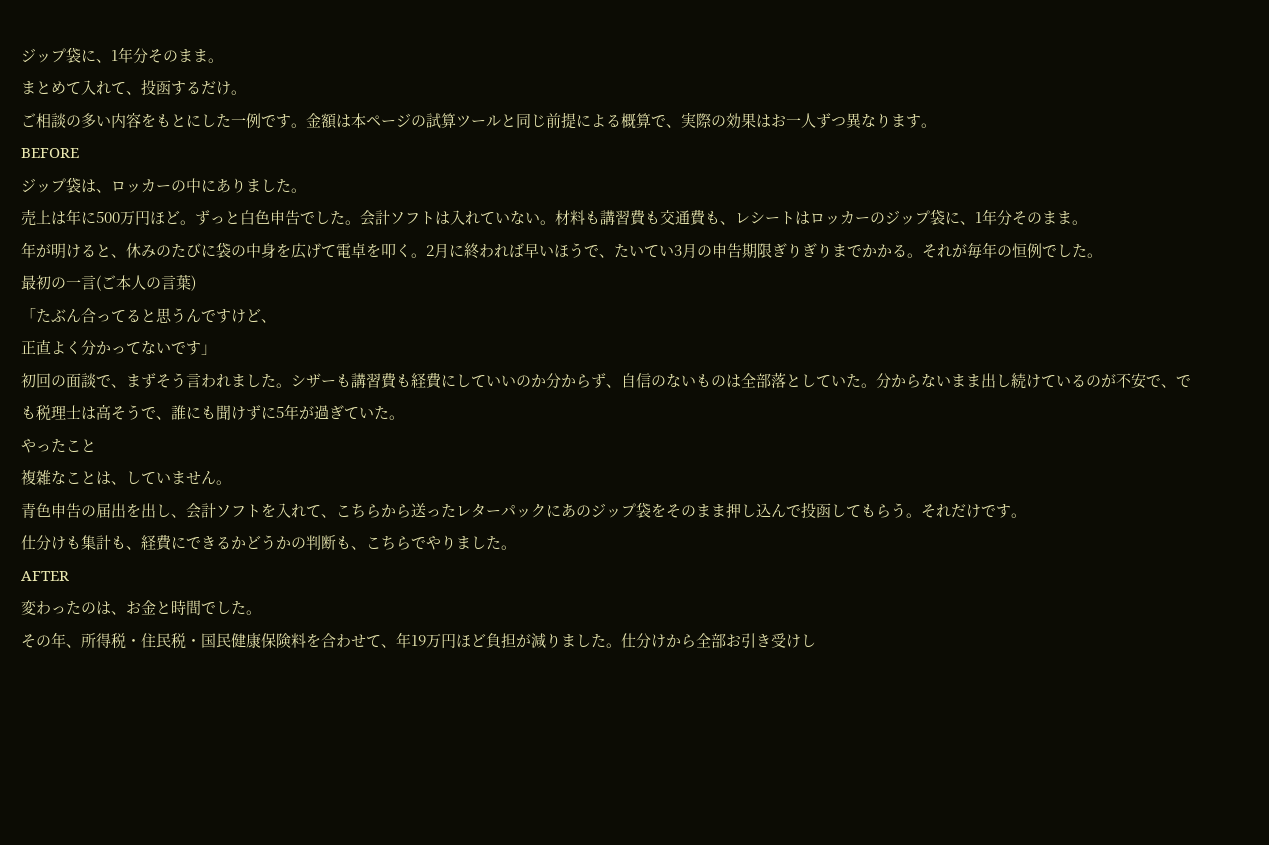ジップ袋に、1年分そのまま。
まとめて入れて、投函するだけ。
ご相談の多い内容をもとにした一例です。金額は本ページの試算ツールと同じ前提による概算で、実際の効果はお一人ずつ異なります。
BEFORE
ジップ袋は、ロッカーの中にありました。
売上は年に500万円ほど。ずっと白色申告でした。会計ソフトは入れていない。材料も講習費も交通費も、レシートはロッカーのジップ袋に、1年分そのまま。
年が明けると、休みのたびに袋の中身を広げて電卓を叩く。2月に終われば早いほうで、たいてい3月の申告期限ぎりぎりまでかかる。それが毎年の恒例でした。
最初の一言(ご本人の言葉)
「たぶん合ってると思うんですけど、
正直よく分かってないです」
初回の面談で、まずそう言われました。シザーも講習費も経費にしていいのか分からず、自信のないものは全部落としていた。分からないまま出し続けているのが不安で、でも税理士は高そうで、誰にも聞けずに5年が過ぎていた。
やったこと
複雑なことは、していません。
青色申告の届出を出し、会計ソフトを入れて、こちらから送ったレターパックにあのジップ袋をそのまま押し込んで投函してもらう。それだけです。
仕分けも集計も、経費にできるかどうかの判断も、こちらでやりました。
AFTER
変わったのは、お金と時間でした。
その年、所得税・住民税・国民健康保険料を合わせて、年19万円ほど負担が減りました。仕分けから全部お引き受けし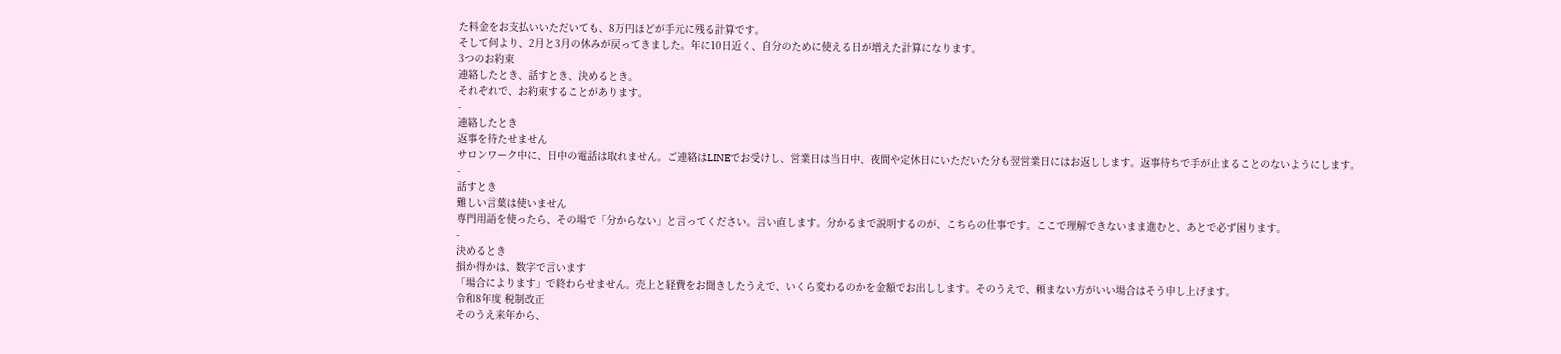た料金をお支払いいただいても、8万円ほどが手元に残る計算です。
そして何より、2月と3月の休みが戻ってきました。年に10日近く、自分のために使える日が増えた計算になります。
3つのお約束
連絡したとき、話すとき、決めるとき。
それぞれで、お約束することがあります。
-
連絡したとき
返事を待たせません
サロンワーク中に、日中の電話は取れません。ご連絡はLINEでお受けし、営業日は当日中、夜間や定休日にいただいた分も翌営業日にはお返しします。返事待ちで手が止まることのないようにします。
-
話すとき
難しい言葉は使いません
専門用語を使ったら、その場で「分からない」と言ってください。言い直します。分かるまで説明するのが、こちらの仕事です。ここで理解できないまま進むと、あとで必ず困ります。
-
決めるとき
損か得かは、数字で言います
「場合によります」で終わらせません。売上と経費をお聞きしたうえで、いくら変わるのかを金額でお出しします。そのうえで、頼まない方がいい場合はそう申し上げます。
令和8年度 税制改正
そのうえ来年から、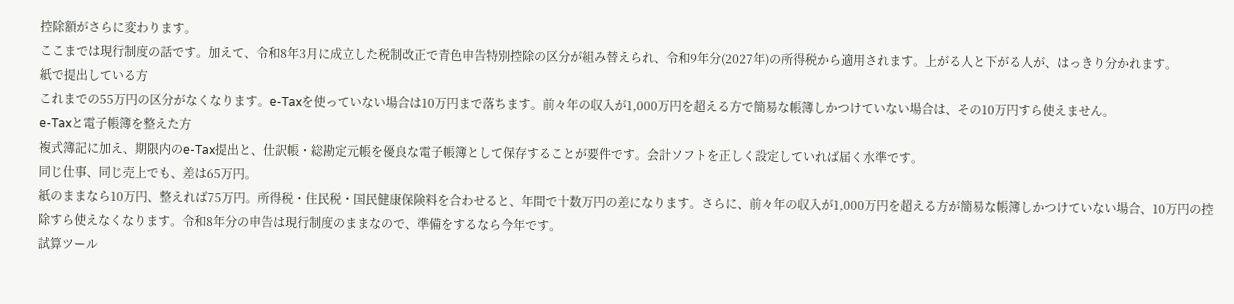控除額がさらに変わります。
ここまでは現行制度の話です。加えて、令和8年3月に成立した税制改正で青色申告特別控除の区分が組み替えられ、令和9年分(2027年)の所得税から適用されます。上がる人と下がる人が、はっきり分かれます。
紙で提出している方
これまでの55万円の区分がなくなります。e-Taxを使っていない場合は10万円まで落ちます。前々年の収入が1,000万円を超える方で簡易な帳簿しかつけていない場合は、その10万円すら使えません。
e-Taxと電子帳簿を整えた方
複式簿記に加え、期限内のe-Tax提出と、仕訳帳・総勘定元帳を優良な電子帳簿として保存することが要件です。会計ソフトを正しく設定していれば届く水準です。
同じ仕事、同じ売上でも、差は65万円。
紙のままなら10万円、整えれば75万円。所得税・住民税・国民健康保険料を合わせると、年間で十数万円の差になります。さらに、前々年の収入が1,000万円を超える方が簡易な帳簿しかつけていない場合、10万円の控除すら使えなくなります。令和8年分の申告は現行制度のままなので、準備をするなら今年です。
試算ツール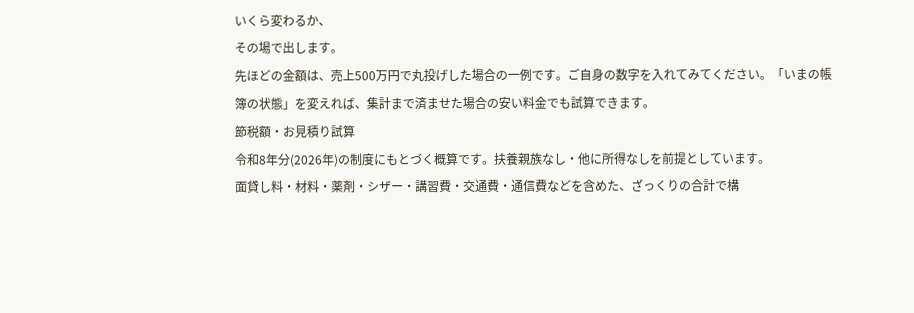いくら変わるか、
その場で出します。
先ほどの金額は、売上500万円で丸投げした場合の一例です。ご自身の数字を入れてみてください。「いまの帳簿の状態」を変えれば、集計まで済ませた場合の安い料金でも試算できます。
節税額・お見積り試算
令和8年分(2026年)の制度にもとづく概算です。扶養親族なし・他に所得なしを前提としています。
面貸し料・材料・薬剤・シザー・講習費・交通費・通信費などを含めた、ざっくりの合計で構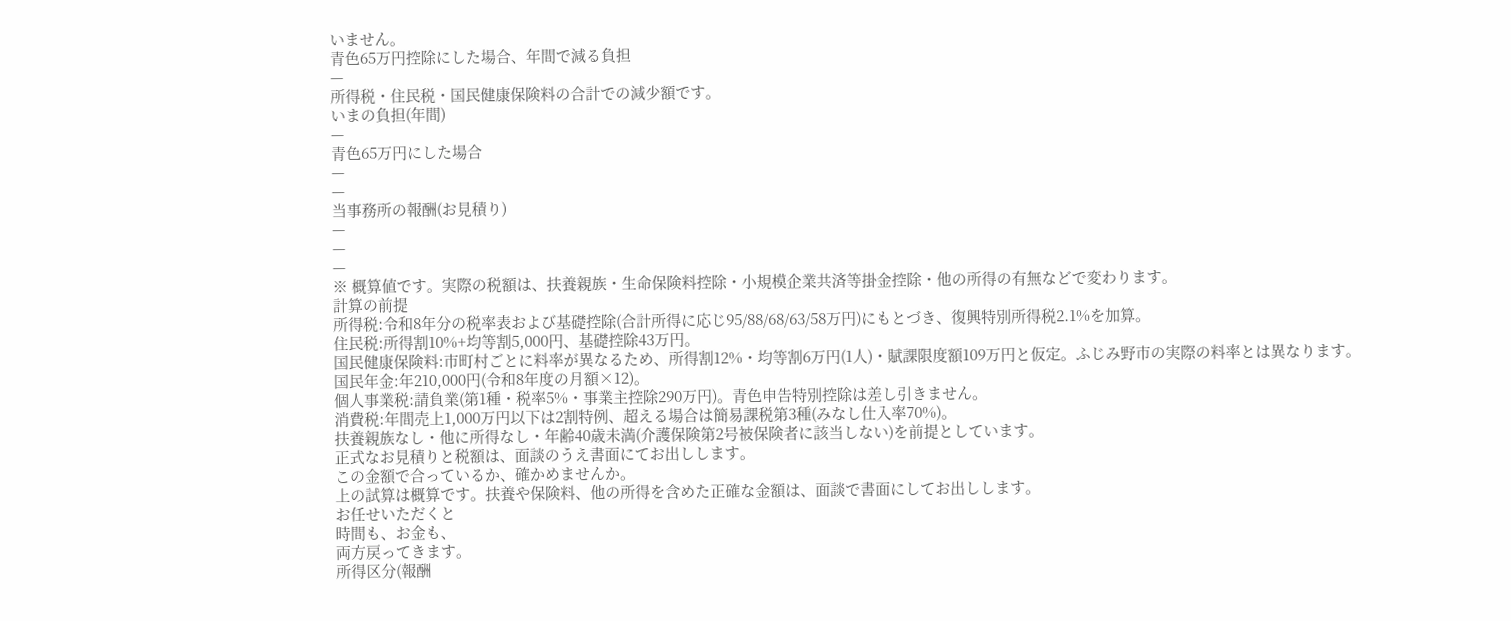いません。
青色65万円控除にした場合、年間で減る負担
—
所得税・住民税・国民健康保険料の合計での減少額です。
いまの負担(年間)
—
青色65万円にした場合
—
—
当事務所の報酬(お見積り)
—
—
—
※ 概算値です。実際の税額は、扶養親族・生命保険料控除・小規模企業共済等掛金控除・他の所得の有無などで変わります。
計算の前提
所得税:令和8年分の税率表および基礎控除(合計所得に応じ95/88/68/63/58万円)にもとづき、復興特別所得税2.1%を加算。
住民税:所得割10%+均等割5,000円、基礎控除43万円。
国民健康保険料:市町村ごとに料率が異なるため、所得割12%・均等割6万円(1人)・賦課限度額109万円と仮定。ふじみ野市の実際の料率とは異なります。
国民年金:年210,000円(令和8年度の月額×12)。
個人事業税:請負業(第1種・税率5%・事業主控除290万円)。青色申告特別控除は差し引きません。
消費税:年間売上1,000万円以下は2割特例、超える場合は簡易課税第3種(みなし仕入率70%)。
扶養親族なし・他に所得なし・年齢40歳未満(介護保険第2号被保険者に該当しない)を前提としています。
正式なお見積りと税額は、面談のうえ書面にてお出しします。
この金額で合っているか、確かめませんか。
上の試算は概算です。扶養や保険料、他の所得を含めた正確な金額は、面談で書面にしてお出しします。
お任せいただくと
時間も、お金も、
両方戻ってきます。
所得区分(報酬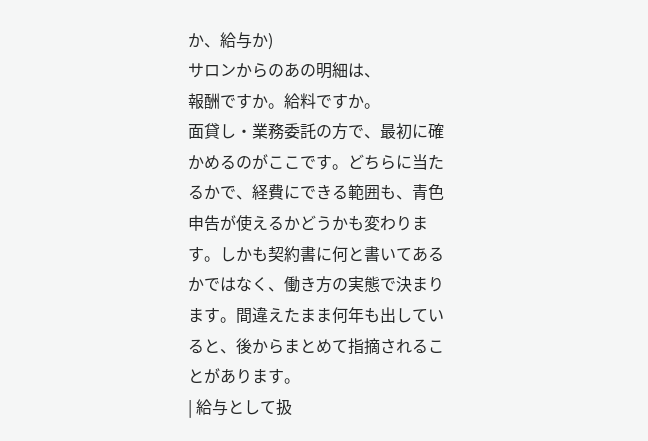か、給与か)
サロンからのあの明細は、
報酬ですか。給料ですか。
面貸し・業務委託の方で、最初に確かめるのがここです。どちらに当たるかで、経費にできる範囲も、青色申告が使えるかどうかも変わります。しかも契約書に何と書いてあるかではなく、働き方の実態で決まります。間違えたまま何年も出していると、後からまとめて指摘されることがあります。
| 給与として扱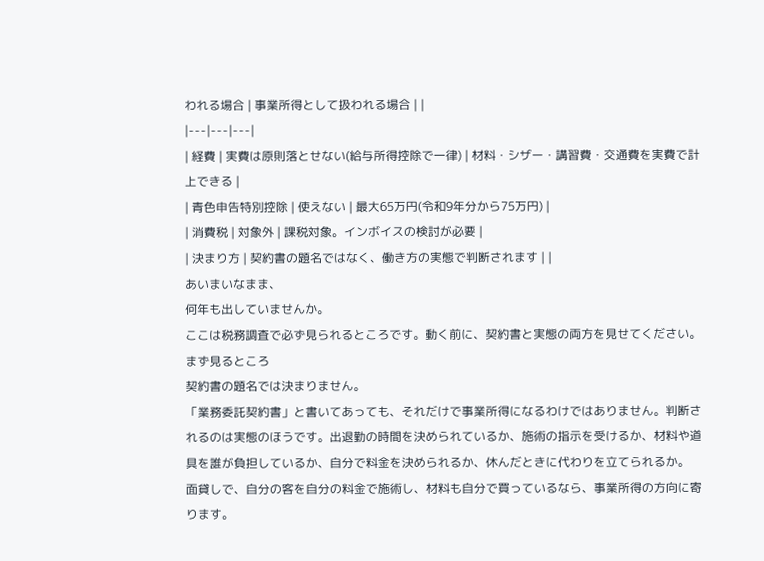われる場合 | 事業所得として扱われる場合 | |
|---|---|---|
| 経費 | 実費は原則落とせない(給与所得控除で一律) | 材料・シザー・講習費・交通費を実費で計上できる |
| 青色申告特別控除 | 使えない | 最大65万円(令和9年分から75万円) |
| 消費税 | 対象外 | 課税対象。インボイスの検討が必要 |
| 決まり方 | 契約書の題名ではなく、働き方の実態で判断されます | |
あいまいなまま、
何年も出していませんか。
ここは税務調査で必ず見られるところです。動く前に、契約書と実態の両方を見せてください。
まず見るところ
契約書の題名では決まりません。
「業務委託契約書」と書いてあっても、それだけで事業所得になるわけではありません。判断されるのは実態のほうです。出退勤の時間を決められているか、施術の指示を受けるか、材料や道具を誰が負担しているか、自分で料金を決められるか、休んだときに代わりを立てられるか。
面貸しで、自分の客を自分の料金で施術し、材料も自分で買っているなら、事業所得の方向に寄ります。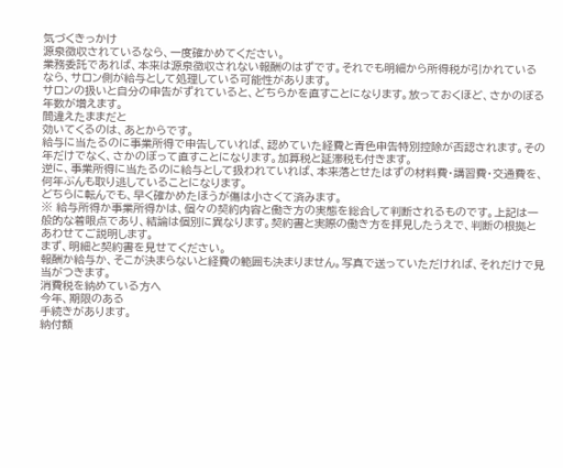気づくきっかけ
源泉徴収されているなら、一度確かめてください。
業務委託であれば、本来は源泉徴収されない報酬のはずです。それでも明細から所得税が引かれているなら、サロン側が給与として処理している可能性があります。
サロンの扱いと自分の申告がずれていると、どちらかを直すことになります。放っておくほど、さかのぼる年数が増えます。
間違えたままだと
効いてくるのは、あとからです。
給与に当たるのに事業所得で申告していれば、認めていた経費と青色申告特別控除が否認されます。その年だけでなく、さかのぼって直すことになります。加算税と延滞税も付きます。
逆に、事業所得に当たるのに給与として扱われていれば、本来落とせたはずの材料費・講習費・交通費を、何年ぶんも取り逃していることになります。
どちらに転んでも、早く確かめたほうが傷は小さくて済みます。
※ 給与所得か事業所得かは、個々の契約内容と働き方の実態を総合して判断されるものです。上記は一般的な着眼点であり、結論は個別に異なります。契約書と実際の働き方を拝見したうえで、判断の根拠とあわせてご説明します。
まず、明細と契約書を見せてください。
報酬か給与か、そこが決まらないと経費の範囲も決まりません。写真で送っていただければ、それだけで見当がつきます。
消費税を納めている方へ
今年、期限のある
手続きがあります。
納付額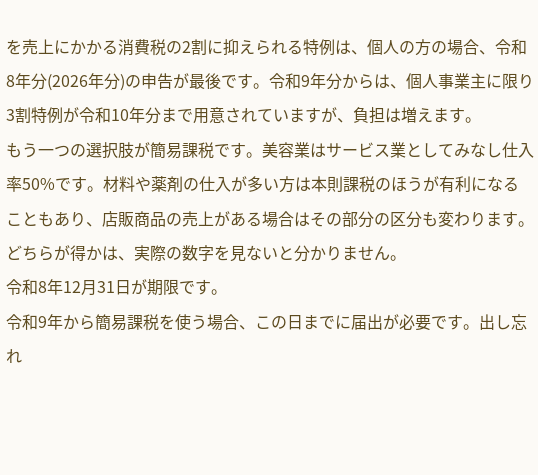を売上にかかる消費税の2割に抑えられる特例は、個人の方の場合、令和8年分(2026年分)の申告が最後です。令和9年分からは、個人事業主に限り3割特例が令和10年分まで用意されていますが、負担は増えます。
もう一つの選択肢が簡易課税です。美容業はサービス業としてみなし仕入率50%です。材料や薬剤の仕入が多い方は本則課税のほうが有利になることもあり、店販商品の売上がある場合はその部分の区分も変わります。どちらが得かは、実際の数字を見ないと分かりません。
令和8年12月31日が期限です。
令和9年から簡易課税を使う場合、この日までに届出が必要です。出し忘れ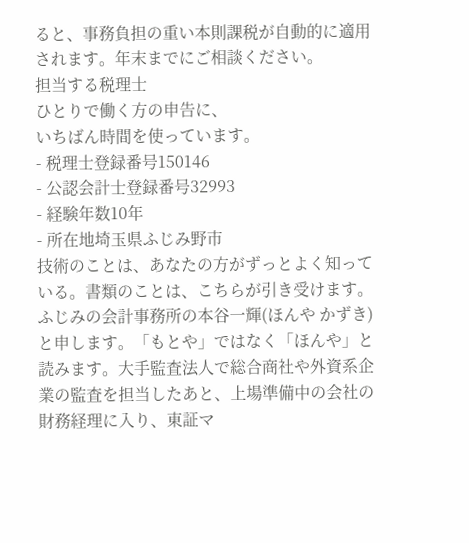ると、事務負担の重い本則課税が自動的に適用されます。年末までにご相談ください。
担当する税理士
ひとりで働く方の申告に、
いちばん時間を使っています。
- 税理士登録番号150146
- 公認会計士登録番号32993
- 経験年数10年
- 所在地埼玉県ふじみ野市
技術のことは、あなたの方がずっとよく知っている。書類のことは、こちらが引き受けます。
ふじみの会計事務所の本谷一輝(ほんや かずき)と申します。「もとや」ではなく「ほんや」と読みます。大手監査法人で総合商社や外資系企業の監査を担当したあと、上場準備中の会社の財務経理に入り、東証マ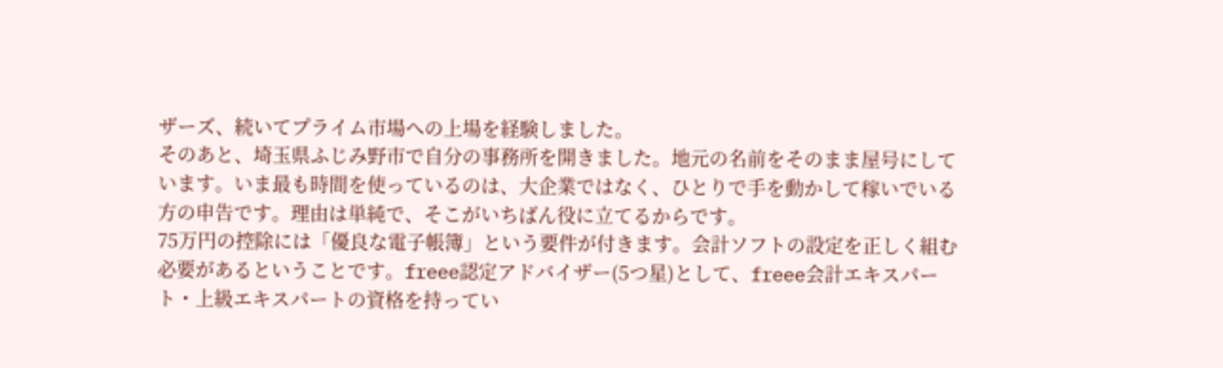ザーズ、続いてプライム市場への上場を経験しました。
そのあと、埼玉県ふじみ野市で自分の事務所を開きました。地元の名前をそのまま屋号にしています。いま最も時間を使っているのは、大企業ではなく、ひとりで手を動かして稼いでいる方の申告です。理由は単純で、そこがいちばん役に立てるからです。
75万円の控除には「優良な電子帳簿」という要件が付きます。会計ソフトの設定を正しく組む必要があるということです。freee認定アドバイザー(5つ星)として、freee会計エキスパート・上級エキスパートの資格を持ってい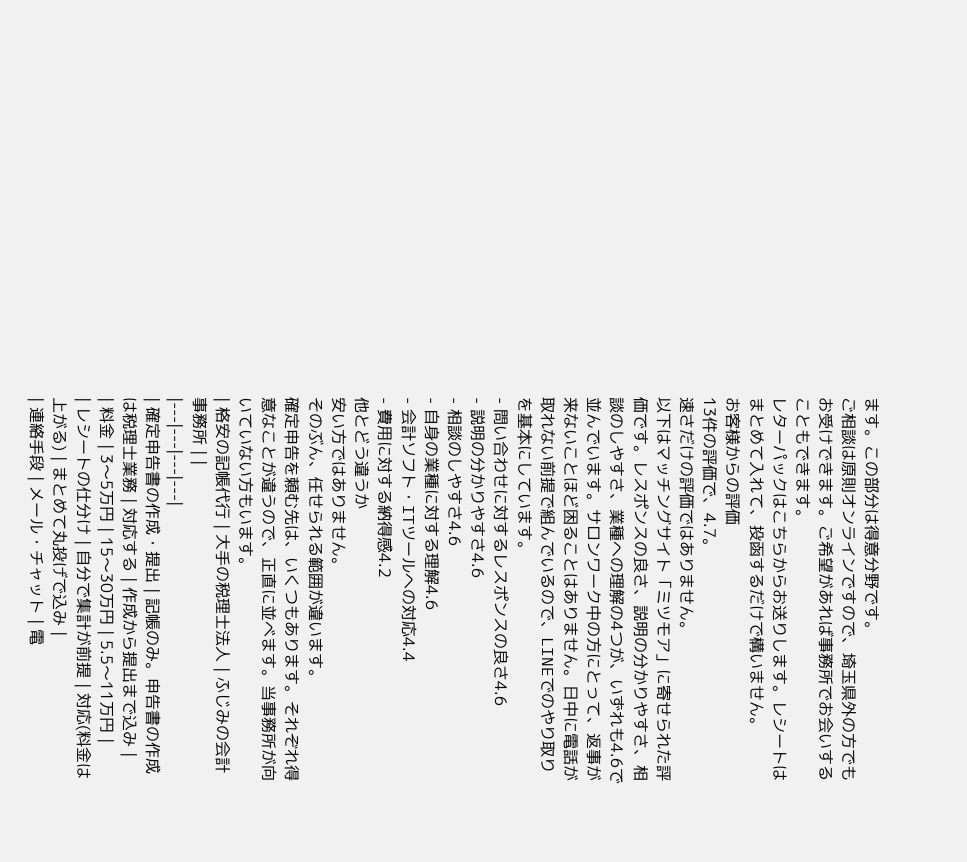ます。この部分は得意分野です。
ご相談は原則オンラインですので、埼玉県外の方でもお受けできます。ご希望があれば事務所でお会いすることもできます。
レターパックはこちらからお送りします。レシートはまとめて入れて、投函するだけで構いません。
お客様からの評価
13件の評価で、4.7。
速さだけの評価ではありません。
以下はマッチングサイト「ミツモア」に寄せられた評価です。レスポンスの良さ、説明の分かりやすさ、相談のしやすさ、業種への理解の4つが、いずれも4.6で並んでいます。サロンワーク中の方にとって、返事が来ないことほど困ることはありません。日中に電話が取れない前提で組んでいるので、LINEでのやり取りを基本にしています。
- 問い合わせに対するレスポンスの良さ4.6
- 説明の分かりやすさ4.6
- 相談のしやすさ4.6
- 自身の業種に対する理解4.6
- 会計ソフト・ITツールへの対応4.4
- 費用に対する納得感4.2
他とどう違うか
安い方ではありません。
そのぶん、任せられる範囲が違います。
確定申告を頼む先は、いくつもあります。それぞれ得意なことが違うので、正直に並べます。当事務所が向いていない方もいます。
| 格安の記帳代行 | 大手の税理士法人 | ふじみの会計事務所 | |
|---|---|---|---|
| 確定申告書の作成・提出 | 記帳のみ。申告書の作成は税理士業務 | 対応する | 作成から提出まで込み |
| 料金 | 3〜5万円 | 15〜30万円 | 5.5〜11万円 |
| レシートの仕分け | 自分で集計が前提 | 対応(料金は上がる) | まとめて丸投げで込み |
| 連絡手段 | メール・チャット | 電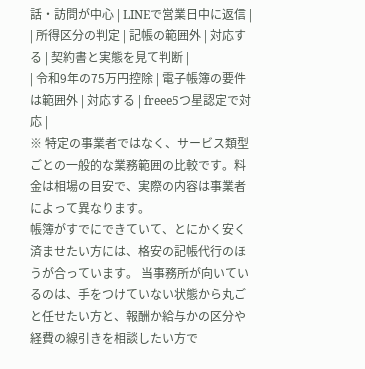話・訪問が中心 | LINEで営業日中に返信 |
| 所得区分の判定 | 記帳の範囲外 | 対応する | 契約書と実態を見て判断 |
| 令和9年の75万円控除 | 電子帳簿の要件は範囲外 | 対応する | freee5つ星認定で対応 |
※ 特定の事業者ではなく、サービス類型ごとの一般的な業務範囲の比較です。料金は相場の目安で、実際の内容は事業者によって異なります。
帳簿がすでにできていて、とにかく安く済ませたい方には、格安の記帳代行のほうが合っています。 当事務所が向いているのは、手をつけていない状態から丸ごと任せたい方と、報酬か給与かの区分や経費の線引きを相談したい方で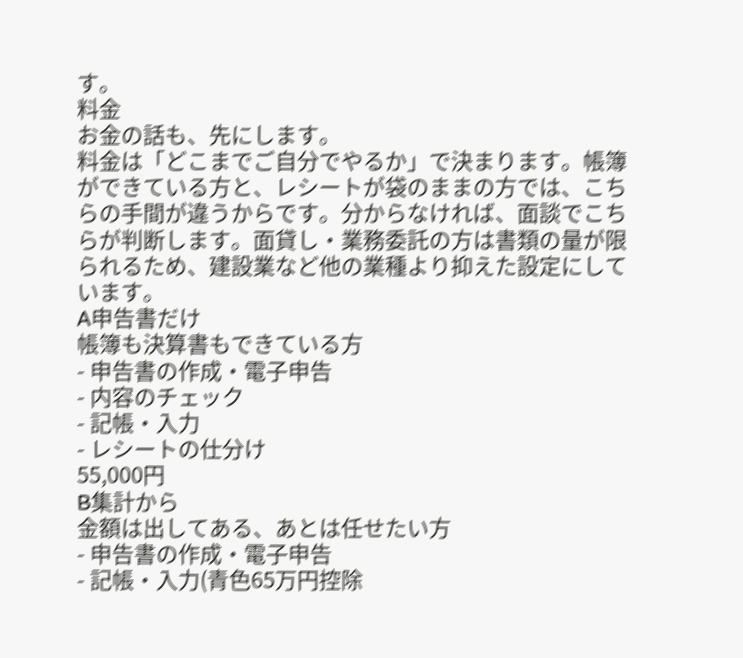す。
料金
お金の話も、先にします。
料金は「どこまでご自分でやるか」で決まります。帳簿ができている方と、レシートが袋のままの方では、こちらの手間が違うからです。分からなければ、面談でこちらが判断します。面貸し・業務委託の方は書類の量が限られるため、建設業など他の業種より抑えた設定にしています。
A申告書だけ
帳簿も決算書もできている方
- 申告書の作成・電子申告
- 内容のチェック
- 記帳・入力
- レシートの仕分け
55,000円
B集計から
金額は出してある、あとは任せたい方
- 申告書の作成・電子申告
- 記帳・入力(青色65万円控除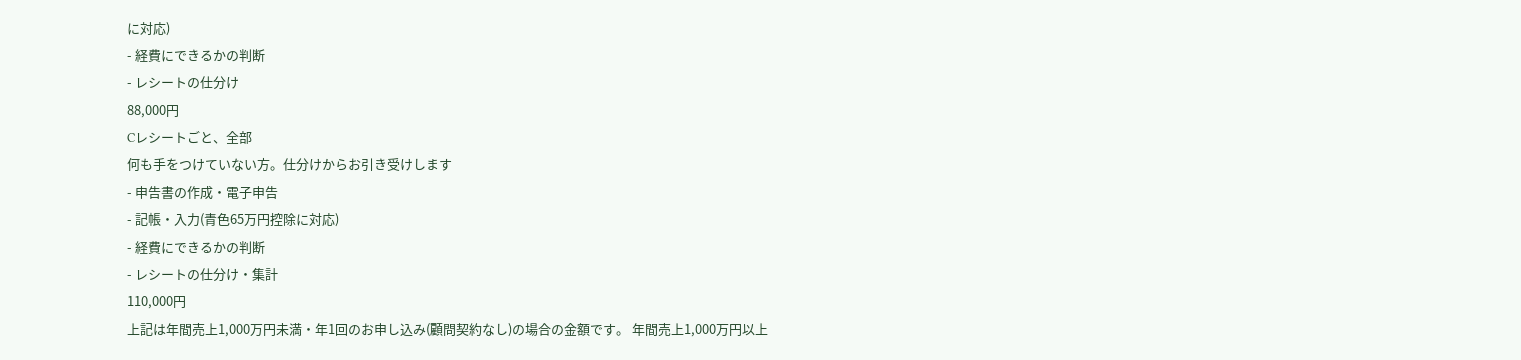に対応)
- 経費にできるかの判断
- レシートの仕分け
88,000円
Cレシートごと、全部
何も手をつけていない方。仕分けからお引き受けします
- 申告書の作成・電子申告
- 記帳・入力(青色65万円控除に対応)
- 経費にできるかの判断
- レシートの仕分け・集計
110,000円
上記は年間売上1,000万円未満・年1回のお申し込み(顧問契約なし)の場合の金額です。 年間売上1,000万円以上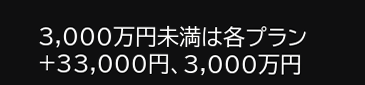3,000万円未満は各プラン+33,000円、3,000万円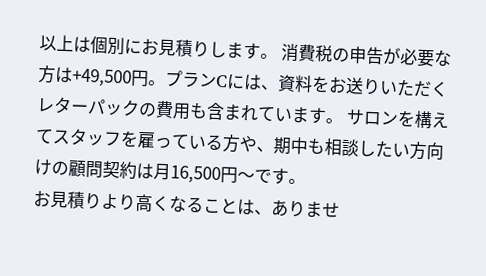以上は個別にお見積りします。 消費税の申告が必要な方は+49,500円。プランCには、資料をお送りいただくレターパックの費用も含まれています。 サロンを構えてスタッフを雇っている方や、期中も相談したい方向けの顧問契約は月16,500円〜です。
お見積りより高くなることは、ありませ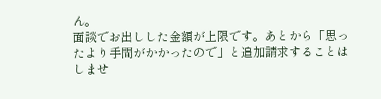ん。
面談でお出しした金額が上限です。あとから「思ったより手間がかかったので」と追加請求することはしませ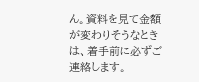ん。資料を見て金額が変わりそうなときは、着手前に必ずご連絡します。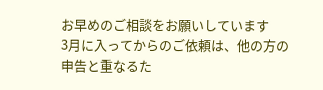お早めのご相談をお願いしています
3月に入ってからのご依頼は、他の方の申告と重なるた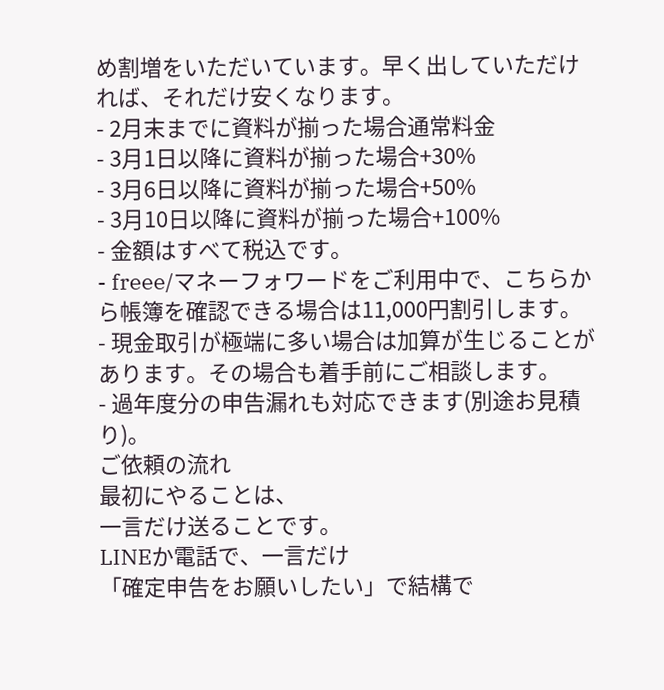め割増をいただいています。早く出していただければ、それだけ安くなります。
- 2月末までに資料が揃った場合通常料金
- 3月1日以降に資料が揃った場合+30%
- 3月6日以降に資料が揃った場合+50%
- 3月10日以降に資料が揃った場合+100%
- 金額はすべて税込です。
- freee/マネーフォワードをご利用中で、こちらから帳簿を確認できる場合は11,000円割引します。
- 現金取引が極端に多い場合は加算が生じることがあります。その場合も着手前にご相談します。
- 過年度分の申告漏れも対応できます(別途お見積り)。
ご依頼の流れ
最初にやることは、
一言だけ送ることです。
LINEか電話で、一言だけ
「確定申告をお願いしたい」で結構で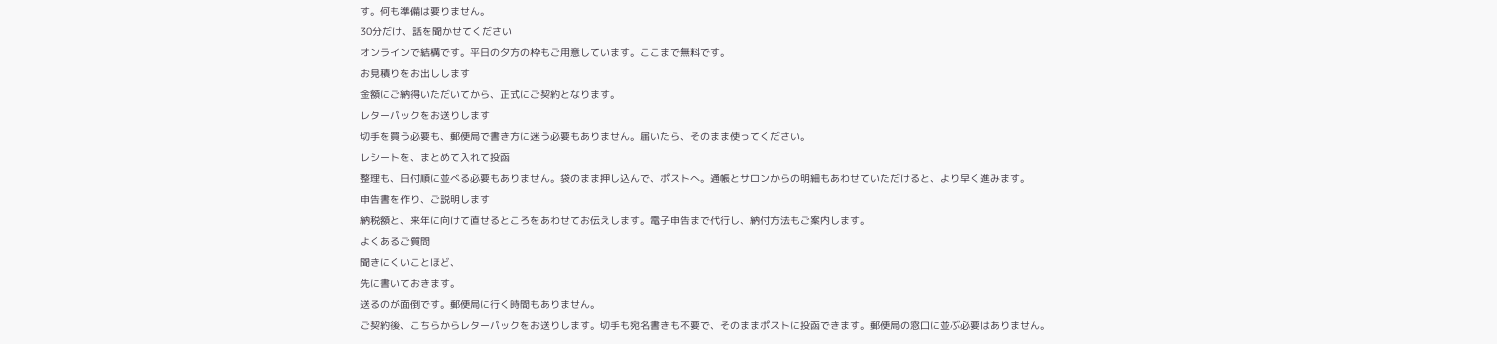す。何も準備は要りません。
30分だけ、話を聞かせてください
オンラインで結構です。平日の夕方の枠もご用意しています。ここまで無料です。
お見積りをお出しします
金額にご納得いただいてから、正式にご契約となります。
レターパックをお送りします
切手を買う必要も、郵便局で書き方に迷う必要もありません。届いたら、そのまま使ってください。
レシートを、まとめて入れて投函
整理も、日付順に並べる必要もありません。袋のまま押し込んで、ポストへ。通帳とサロンからの明細もあわせていただけると、より早く進みます。
申告書を作り、ご説明します
納税額と、来年に向けて直せるところをあわせてお伝えします。電子申告まで代行し、納付方法もご案内します。
よくあるご質問
聞きにくいことほど、
先に書いておきます。
送るのが面倒です。郵便局に行く時間もありません。
ご契約後、こちらからレターパックをお送りします。切手も宛名書きも不要で、そのままポストに投函できます。郵便局の窓口に並ぶ必要はありません。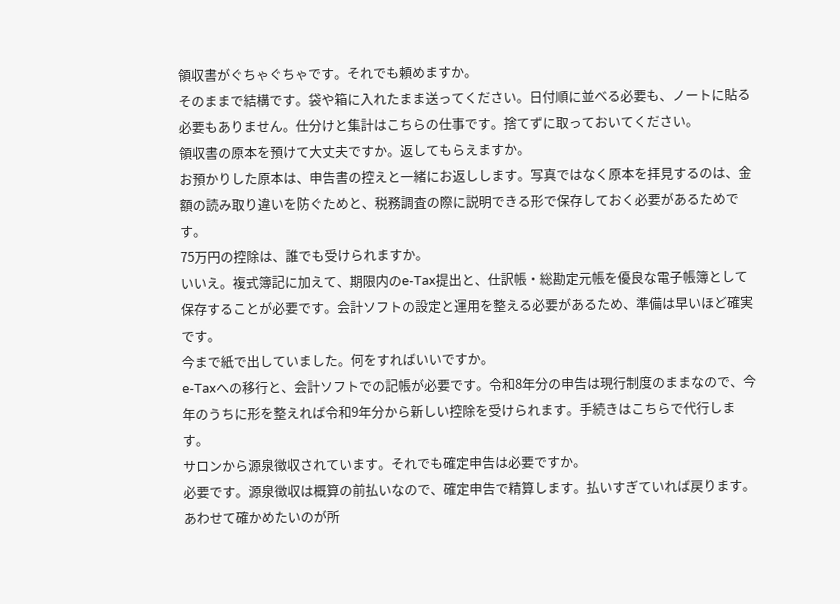領収書がぐちゃぐちゃです。それでも頼めますか。
そのままで結構です。袋や箱に入れたまま送ってください。日付順に並べる必要も、ノートに貼る必要もありません。仕分けと集計はこちらの仕事です。捨てずに取っておいてください。
領収書の原本を預けて大丈夫ですか。返してもらえますか。
お預かりした原本は、申告書の控えと一緒にお返しします。写真ではなく原本を拝見するのは、金額の読み取り違いを防ぐためと、税務調査の際に説明できる形で保存しておく必要があるためです。
75万円の控除は、誰でも受けられますか。
いいえ。複式簿記に加えて、期限内のe-Tax提出と、仕訳帳・総勘定元帳を優良な電子帳簿として保存することが必要です。会計ソフトの設定と運用を整える必要があるため、準備は早いほど確実です。
今まで紙で出していました。何をすればいいですか。
e-Taxへの移行と、会計ソフトでの記帳が必要です。令和8年分の申告は現行制度のままなので、今年のうちに形を整えれば令和9年分から新しい控除を受けられます。手続きはこちらで代行します。
サロンから源泉徴収されています。それでも確定申告は必要ですか。
必要です。源泉徴収は概算の前払いなので、確定申告で精算します。払いすぎていれば戻ります。あわせて確かめたいのが所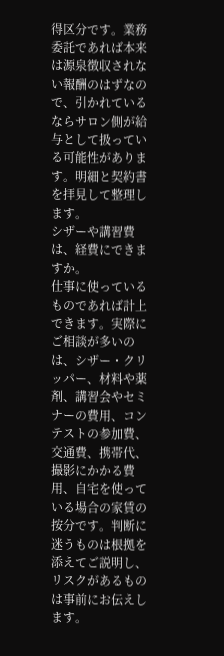得区分です。業務委託であれば本来は源泉徴収されない報酬のはずなので、引かれているならサロン側が給与として扱っている可能性があります。明細と契約書を拝見して整理します。
シザーや講習費は、経費にできますか。
仕事に使っているものであれば計上できます。実際にご相談が多いのは、シザー・クリッパー、材料や薬剤、講習会やセミナーの費用、コンテストの参加費、交通費、携帯代、撮影にかかる費用、自宅を使っている場合の家賃の按分です。判断に迷うものは根拠を添えてご説明し、リスクがあるものは事前にお伝えします。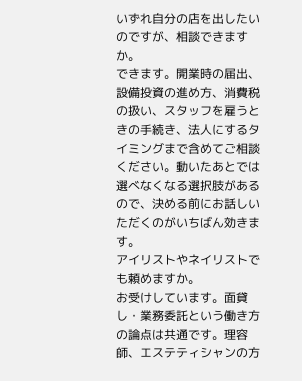いずれ自分の店を出したいのですが、相談できますか。
できます。開業時の届出、設備投資の進め方、消費税の扱い、スタッフを雇うときの手続き、法人にするタイミングまで含めてご相談ください。動いたあとでは選べなくなる選択肢があるので、決める前にお話しいただくのがいちばん効きます。
アイリストやネイリストでも頼めますか。
お受けしています。面貸し・業務委託という働き方の論点は共通です。理容師、エステティシャンの方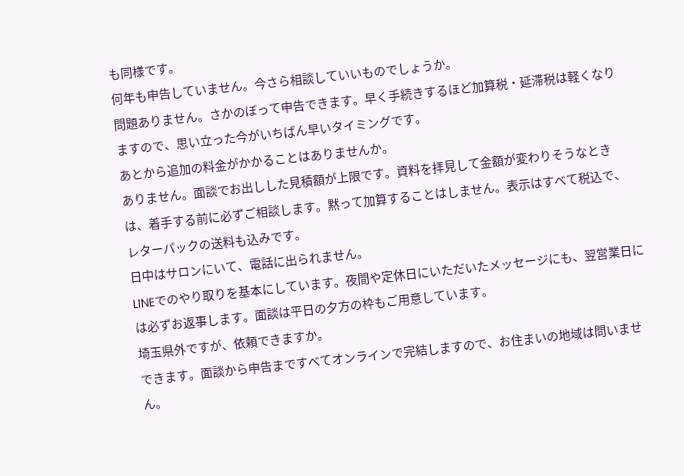も同様です。
何年も申告していません。今さら相談していいものでしょうか。
問題ありません。さかのぼって申告できます。早く手続きするほど加算税・延滞税は軽くなりますので、思い立った今がいちばん早いタイミングです。
あとから追加の料金がかかることはありませんか。
ありません。面談でお出しした見積額が上限です。資料を拝見して金額が変わりそうなときは、着手する前に必ずご相談します。黙って加算することはしません。表示はすべて税込で、レターパックの送料も込みです。
日中はサロンにいて、電話に出られません。
LINEでのやり取りを基本にしています。夜間や定休日にいただいたメッセージにも、翌営業日には必ずお返事します。面談は平日の夕方の枠もご用意しています。
埼玉県外ですが、依頼できますか。
できます。面談から申告まですべてオンラインで完結しますので、お住まいの地域は問いません。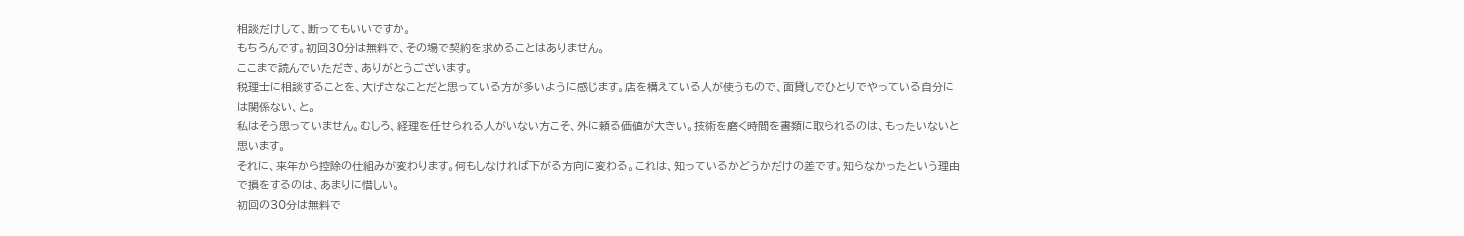相談だけして、断ってもいいですか。
もちろんです。初回30分は無料で、その場で契約を求めることはありません。
ここまで読んでいただき、ありがとうございます。
税理士に相談することを、大げさなことだと思っている方が多いように感じます。店を構えている人が使うもので、面貸しでひとりでやっている自分には関係ない、と。
私はそう思っていません。むしろ、経理を任せられる人がいない方こそ、外に頼る価値が大きい。技術を磨く時間を書類に取られるのは、もったいないと思います。
それに、来年から控除の仕組みが変わります。何もしなければ下がる方向に変わる。これは、知っているかどうかだけの差です。知らなかったという理由で損をするのは、あまりに惜しい。
初回の30分は無料で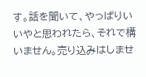す。話を聞いて、やっぱりいいやと思われたら、それで構いません。売り込みはしませ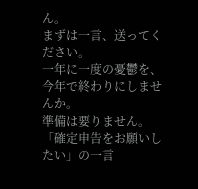ん。
まずは一言、送ってください。
一年に一度の憂鬱を、
今年で終わりにしませんか。
準備は要りません。「確定申告をお願いしたい」の一言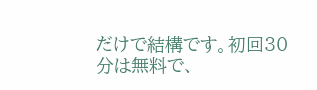だけで結構です。初回30分は無料で、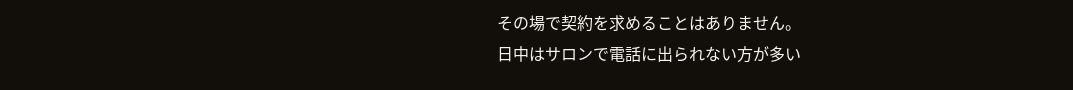その場で契約を求めることはありません。
日中はサロンで電話に出られない方が多い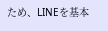ため、LINEを基本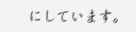にしています。